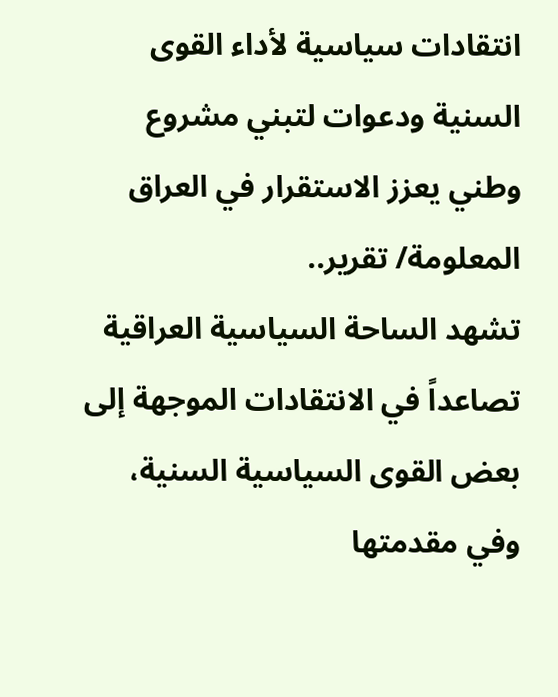انتقادات سياسية لأداء القوى السنية ودعوات لتبني مشروع وطني يعزز الاستقرار في العراق
المعلومة/ تقرير..
تشهد الساحة السياسية العراقية تصاعداً في الانتقادات الموجهة إلى بعض القوى السياسية السنية، وفي مقدمتها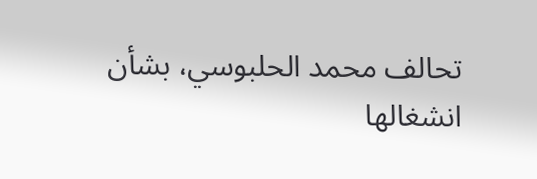تحالف محمد الحلبوسي، بشأن انشغالها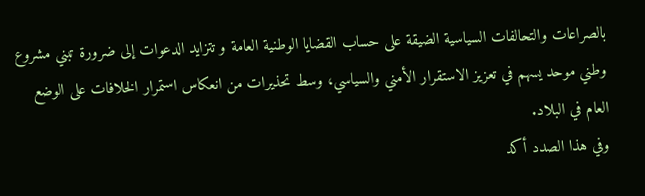بالصراعات والتحالفات السياسية الضيقة على حساب القضايا الوطنية العامة و تتزايد الدعوات إلى ضرورة تبني مشروع وطني موحد يسهم في تعزيز الاستقرار الأمني والسياسي، وسط تحذيرات من انعكاس استمرار الخلافات على الوضع العام في البلاد.
وفي هذا الصدد أكد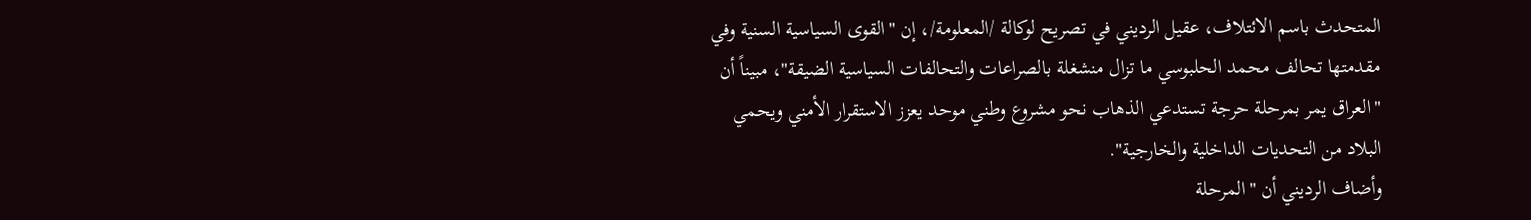المتحدث باسم الائتلاف، عقيل الرديني في تصريح لوكالة /المعلومة/، إن "القوى السياسية السنية وفي مقدمتها تحالف محمد الحلبوسي ما تزال منشغلة بالصراعات والتحالفات السياسية الضيقة"، مبيناً أن "العراق يمر بمرحلة حرجة تستدعي الذهاب نحو مشروع وطني موحد يعزز الاستقرار الأمني ويحمي البلاد من التحديات الداخلية والخارجية".
وأضاف الرديني أن "المرحلة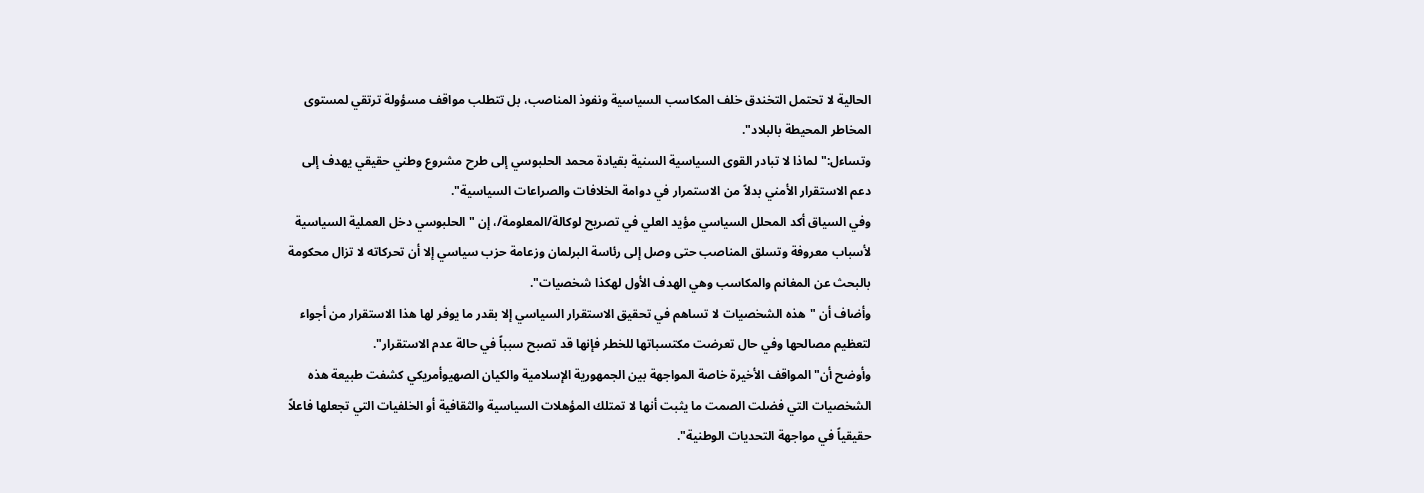الحالية لا تحتمل التخندق خلف المكاسب السياسية ونفوذ المناصب، بل تتطلب مواقف مسؤولة ترتقي لمستوى المخاطر المحيطة بالبلاد".
وتساءل:"لماذا لا تبادر القوى السياسية السنية بقيادة محمد الحلبوسي إلى طرح مشروع وطني حقيقي يهدف إلى دعم الاستقرار الأمني بدلاً من الاستمرار في دوامة الخلافات والصراعات السياسية".
وفي السياق أكد المحلل السياسي مؤيد العلي في تصريح لوكالة/المعلومة/، إن "الحلبوسي دخل العملية السياسية لأسباب معروفة وتسلق المناصب حتى وصل إلى رئاسة البرلمان وزعامة حزب سياسي إلا أن تحركاته لا تزال محكومة بالبحث عن المغانم والمكاسب وهي الهدف الأول لهكذا شخصيات".
وأضاف أن "هذه الشخصيات لا تساهم في تحقيق الاستقرار السياسي إلا بقدر ما يوفر لها هذا الاستقرار من أجواء لتعظيم مصالحها وفي حال تعرضت مكتسباتها للخطر فإنها قد تصبح سبباً في حالة عدم الاستقرار".
وأوضح أن"المواقف الأخيرة خاصة المواجهة بين الجمهورية الإسلامية والكيان الصهيوأمريكي كشفت طبيعة هذه الشخصيات التي فضلت الصمت ما يثبت أنها لا تمتلك المؤهلات السياسية والثقافية أو الخلفيات التي تجعلها فاعلاً حقيقياً في مواجهة التحديات الوطنية".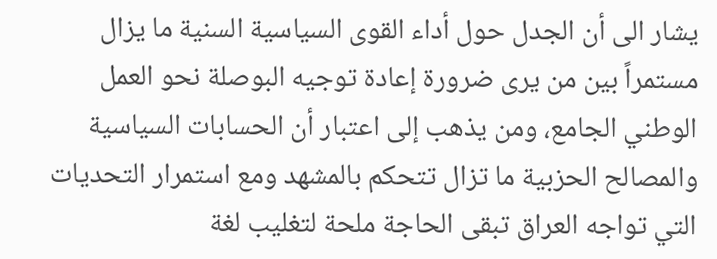يشار الى أن الجدل حول أداء القوى السياسية السنية ما يزال مستمراً بين من يرى ضرورة إعادة توجيه البوصلة نحو العمل الوطني الجامع، ومن يذهب إلى اعتبار أن الحسابات السياسية والمصالح الحزبية ما تزال تتحكم بالمشهد ومع استمرار التحديات التي تواجه العراق تبقى الحاجة ملحة لتغليب لغة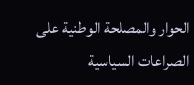الحوار والمصلحة الوطنية على الصراعات السياسية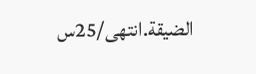الضيقة.انتهى/25س